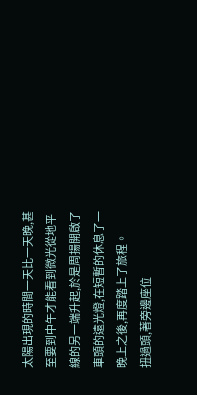太陽出現的時間一天比一天晚,甚至要到中午才能看到微光從地平線的另一端升起,於是周揚開啟了車頭的遠光燈,在短暫的休息了一晚上之後,再度踏上了旅程。
扭過頭,著旁邊座位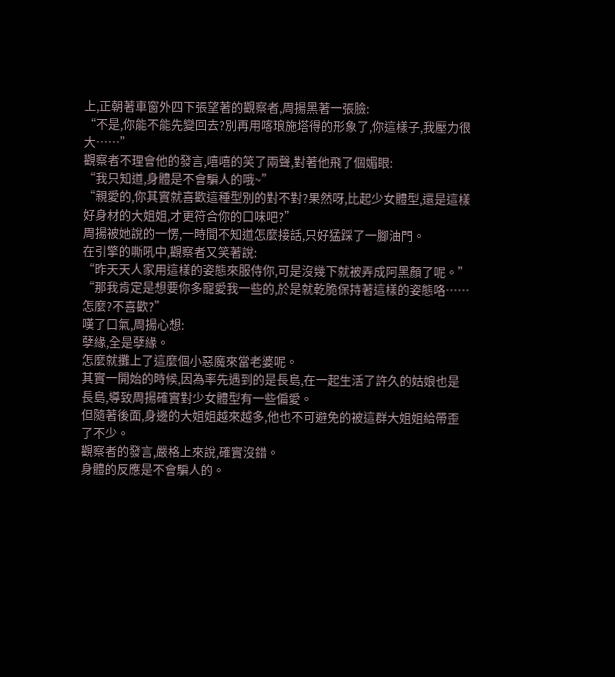上,正朝著車窗外四下張望著的觀察者,周揚黑著一張臉:
“不是,你能不能先變回去?別再用喀琅施塔得的形象了,你這樣子,我壓力很大……”
觀察者不理會他的發言,嘻嘻的笑了兩聲,對著他飛了個媚眼:
“我只知道,身體是不會騙人的哦~”
“親愛的,你其實就喜歡這種型別的對不對?果然呀,比起少女體型,還是這樣好身材的大姐姐,才更符合你的口味吧?”
周揚被她說的一愣,一時間不知道怎麼接話,只好猛踩了一腳油門。
在引擎的嘶吼中,觀察者又笑著說:
“昨天天人家用這樣的姿態來服侍你,可是沒幾下就被弄成阿黑顏了呢。”
“那我肯定是想要你多寵愛我一些的,於是就乾脆保持著這樣的姿態咯……怎麼?不喜歡?”
嘆了口氣,周揚心想:
孽緣,全是孽緣。
怎麼就攤上了這麼個小惡魔來當老婆呢。
其實一開始的時候,因為率先遇到的是長島,在一起生活了許久的姑娘也是長島,導致周揚確實對少女體型有一些偏愛。
但隨著後面,身邊的大姐姐越來越多,他也不可避免的被這群大姐姐給帶歪了不少。
觀察者的發言,嚴格上來說,確實沒錯。
身體的反應是不會騙人的。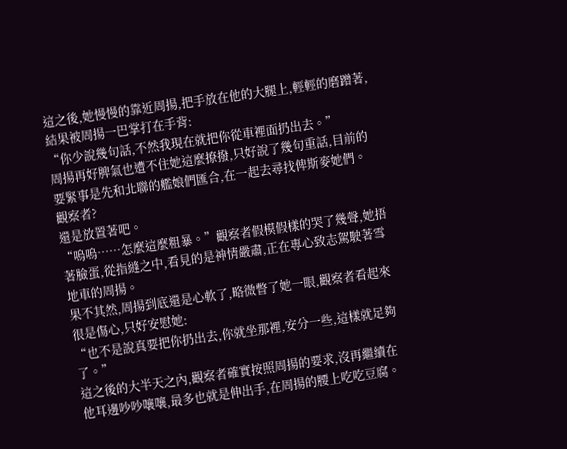這之後,她慢慢的靠近周揚,把手放在他的大腿上,輕輕的磨蹭著,結果被周揚一巴掌打在手背:
“你少說幾句話,不然我現在就把你從車裡面扔出去。”
周揚再好脾氣也遭不住她這麼撩撥,只好說了幾句重話,目前的要緊事是先和北聯的艦娘們匯合,在一起去尋找俾斯麥她們。
觀察者?
還是放置著吧。
“嗚嗚……怎麼這麼粗暴。”觀察者假模假樣的哭了幾聲,她捂著臉蛋,從指縫之中,看見的是神情嚴肅,正在專心致志駕駛著雪地車的周揚。
果不其然,周揚到底還是心軟了,略微瞥了她一眼,觀察者看起來很是傷心,只好安慰她:
“也不是說真要把你扔出去,你就坐那裡,安分一些,這樣就足夠了。”
這之後的大半天之內,觀察者確實按照周揚的要求,沒再繼續在他耳邊吵吵嚷嚷,最多也就是伸出手,在周揚的腰上吃吃豆腐。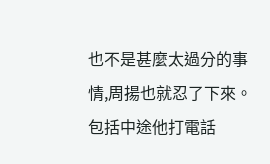也不是甚麼太過分的事情,周揚也就忍了下來。
包括中途他打電話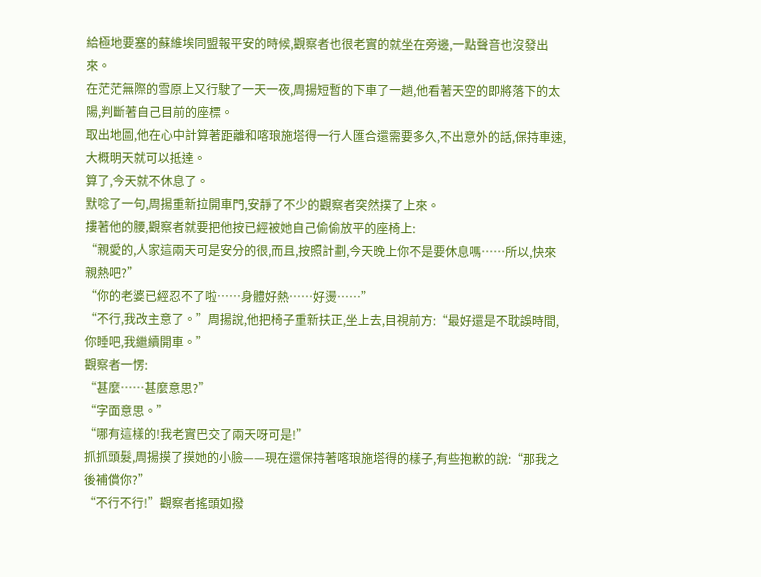給極地要塞的蘇維埃同盟報平安的時候,觀察者也很老實的就坐在旁邊,一點聲音也沒發出來。
在茫茫無際的雪原上又行駛了一天一夜,周揚短暫的下車了一趟,他看著天空的即將落下的太陽,判斷著自己目前的座標。
取出地圖,他在心中計算著距離和喀琅施塔得一行人匯合還需要多久,不出意外的話,保持車速,大概明天就可以抵達。
算了,今天就不休息了。
默唸了一句,周揚重新拉開車門,安靜了不少的觀察者突然撲了上來。
摟著他的腰,觀察者就要把他按已經被她自己偷偷放平的座椅上:
“親愛的,人家這兩天可是安分的很,而且,按照計劃,今天晚上你不是要休息嗎……所以,快來親熱吧?”
“你的老婆已經忍不了啦……身體好熱……好燙……”
“不行,我改主意了。”周揚說,他把椅子重新扶正,坐上去,目視前方:“最好還是不耽誤時間,你睡吧,我繼續開車。”
觀察者一愣:
“甚麼……甚麼意思?”
“字面意思。”
“哪有這樣的!我老實巴交了兩天呀可是!”
抓抓頭髮,周揚摸了摸她的小臉——現在還保持著喀琅施塔得的樣子,有些抱歉的說:“那我之後補償你?”
“不行不行!”觀察者搖頭如撥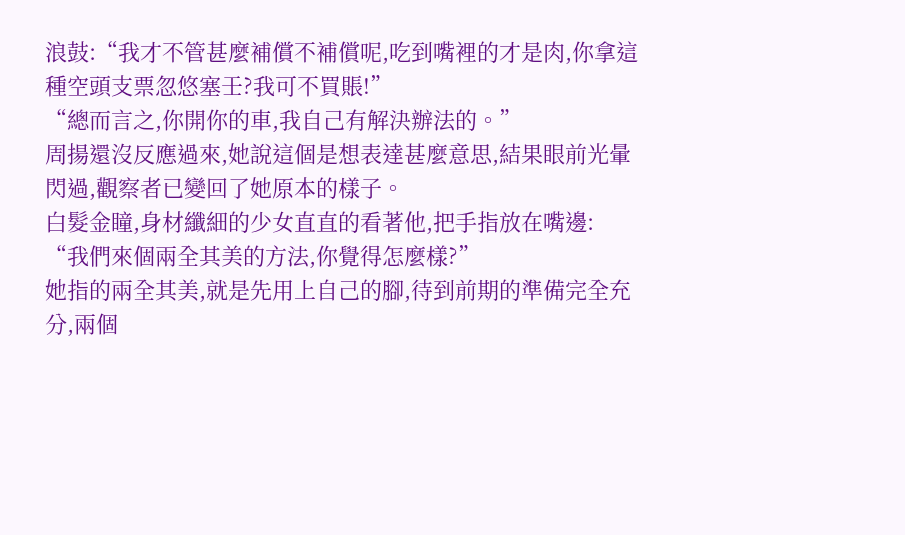浪鼓:“我才不管甚麼補償不補償呢,吃到嘴裡的才是肉,你拿這種空頭支票忽悠塞壬?我可不買賬!”
“總而言之,你開你的車,我自己有解決辦法的。”
周揚還沒反應過來,她說這個是想表達甚麼意思,結果眼前光暈閃過,觀察者已變回了她原本的樣子。
白髮金瞳,身材纖細的少女直直的看著他,把手指放在嘴邊:
“我們來個兩全其美的方法,你覺得怎麼樣?”
她指的兩全其美,就是先用上自己的腳,待到前期的準備完全充分,兩個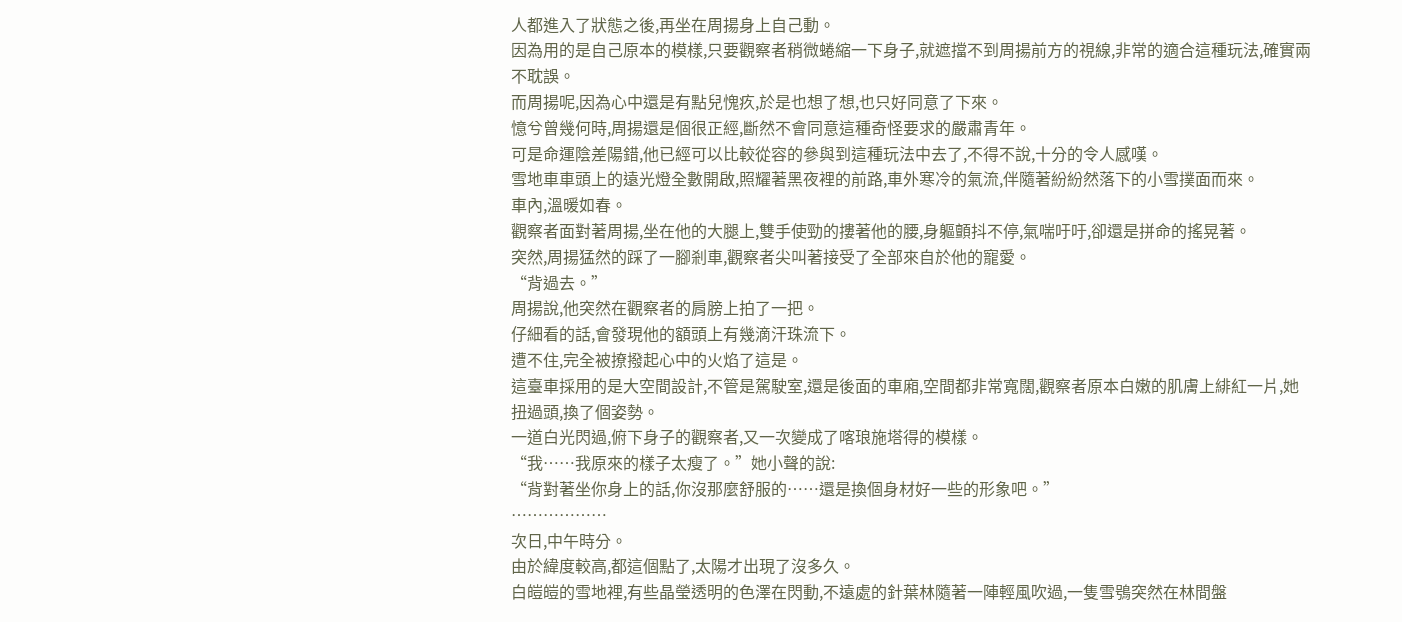人都進入了狀態之後,再坐在周揚身上自己動。
因為用的是自己原本的模樣,只要觀察者稍微蜷縮一下身子,就遮擋不到周揚前方的視線,非常的適合這種玩法,確實兩不耽誤。
而周揚呢,因為心中還是有點兒愧疚,於是也想了想,也只好同意了下來。
憶兮曾幾何時,周揚還是個很正經,斷然不會同意這種奇怪要求的嚴肅青年。
可是命運陰差陽錯,他已經可以比較從容的參與到這種玩法中去了,不得不說,十分的令人感嘆。
雪地車車頭上的遠光燈全數開啟,照耀著黑夜裡的前路,車外寒冷的氣流,伴隨著紛紛然落下的小雪撲面而來。
車內,溫暖如春。
觀察者面對著周揚,坐在他的大腿上,雙手使勁的摟著他的腰,身軀顫抖不停,氣喘吁吁,卻還是拼命的搖晃著。
突然,周揚猛然的踩了一腳剎車,觀察者尖叫著接受了全部來自於他的寵愛。
“背過去。”
周揚說,他突然在觀察者的肩膀上拍了一把。
仔細看的話,會發現他的額頭上有幾滴汗珠流下。
遭不住,完全被撩撥起心中的火焰了這是。
這臺車採用的是大空間設計,不管是駕駛室,還是後面的車廂,空間都非常寬闊,觀察者原本白嫩的肌膚上緋紅一片,她扭過頭,換了個姿勢。
一道白光閃過,俯下身子的觀察者,又一次變成了喀琅施塔得的模樣。
“我……我原來的樣子太瘦了。”她小聲的說:
“背對著坐你身上的話,你沒那麼舒服的……還是換個身材好一些的形象吧。”
………………
次日,中午時分。
由於緯度較高,都這個點了,太陽才出現了沒多久。
白皚皚的雪地裡,有些晶瑩透明的色澤在閃動,不遠處的針葉林隨著一陣輕風吹過,一隻雪鴞突然在林間盤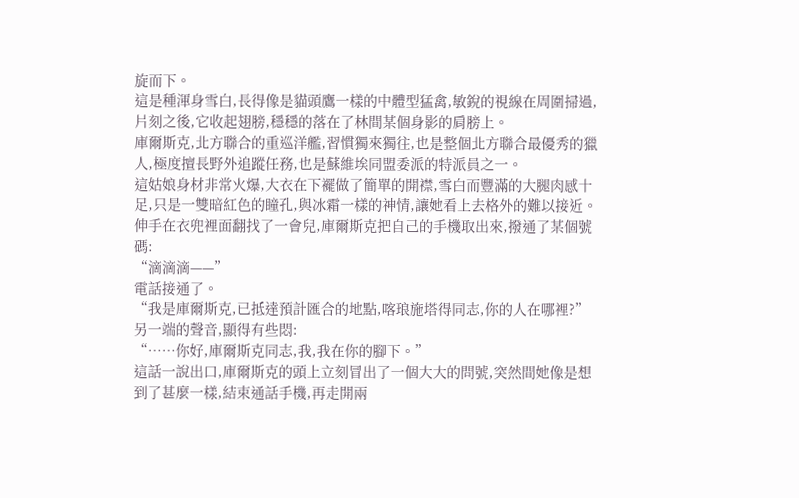旋而下。
這是種渾身雪白,長得像是貓頭鷹一樣的中體型猛禽,敏銳的視線在周圍掃過,片刻之後,它收起翅膀,穩穩的落在了林間某個身影的肩膀上。
庫爾斯克,北方聯合的重巡洋艦,習慣獨來獨往,也是整個北方聯合最優秀的獵人,極度擅長野外追蹤任務,也是蘇維埃同盟委派的特派員之一。
這姑娘身材非常火爆,大衣在下襬做了簡單的開襟,雪白而豐滿的大腿肉感十足,只是一雙暗紅色的瞳孔,與冰霜一樣的神情,讓她看上去格外的難以接近。
伸手在衣兜裡面翻找了一會兒,庫爾斯克把自己的手機取出來,撥通了某個號碼:
“滴滴滴——”
電話接通了。
“我是庫爾斯克,已抵達預計匯合的地點,喀琅施塔得同志,你的人在哪裡?”
另一端的聲音,顯得有些悶:
“……你好,庫爾斯克同志,我,我在你的腳下。”
這話一說出口,庫爾斯克的頭上立刻冒出了一個大大的問號,突然間她像是想到了甚麼一樣,結束通話手機,再走開兩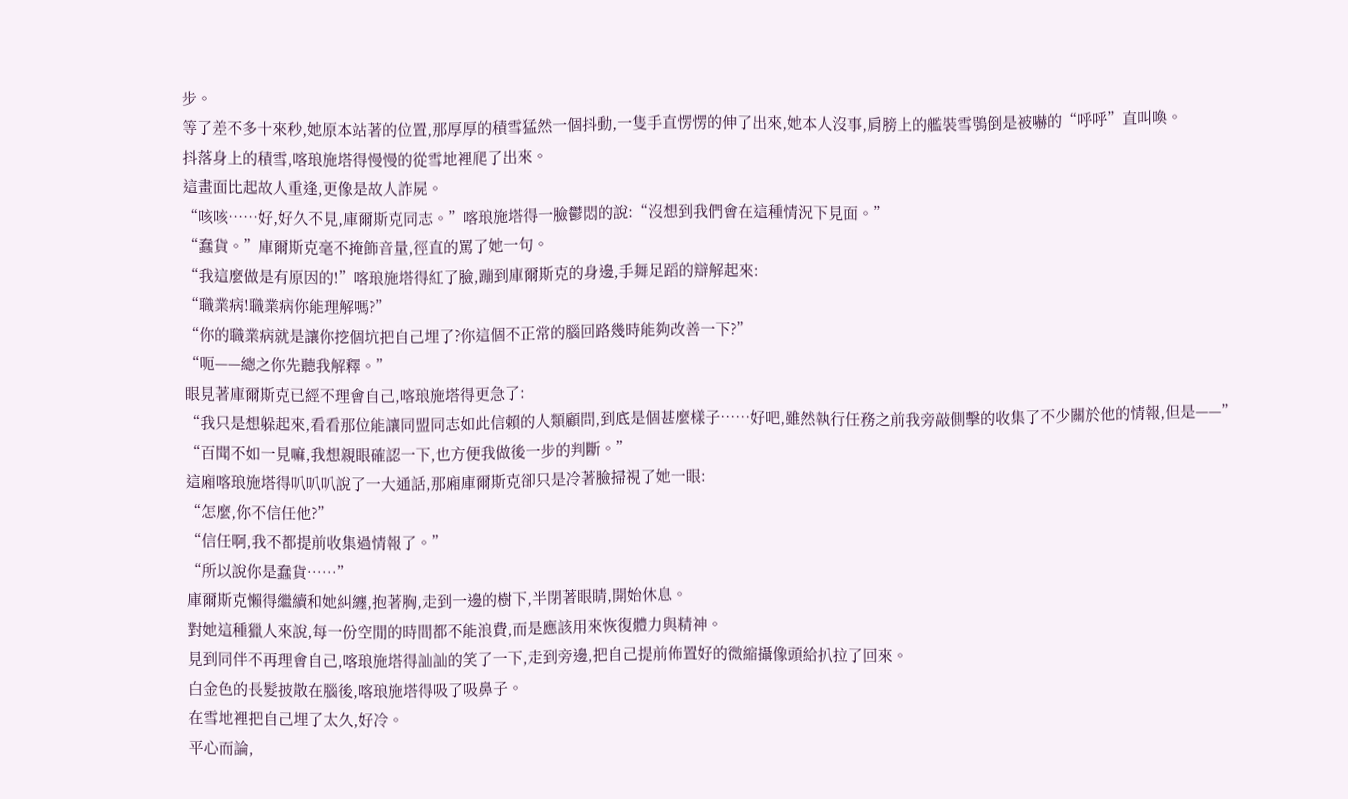步。
等了差不多十來秒,她原本站著的位置,那厚厚的積雪猛然一個抖動,一隻手直愣愣的伸了出來,她本人沒事,肩膀上的艦裝雪鴞倒是被嚇的“呼呼”直叫喚。
抖落身上的積雪,喀琅施塔得慢慢的從雪地裡爬了出來。
這畫面比起故人重逢,更像是故人詐屍。
“咳咳……好,好久不見,庫爾斯克同志。”喀琅施塔得一臉鬱悶的說:“沒想到我們會在這種情況下見面。”
“蠢貨。”庫爾斯克毫不掩飾音量,徑直的罵了她一句。
“我這麼做是有原因的!”喀琅施塔得紅了臉,蹦到庫爾斯克的身邊,手舞足蹈的辯解起來:
“職業病!職業病你能理解嗎?”
“你的職業病就是讓你挖個坑把自己埋了?你這個不正常的腦回路幾時能夠改善一下?”
“呃——總之你先聽我解釋。”
眼見著庫爾斯克已經不理會自己,喀琅施塔得更急了:
“我只是想躲起來,看看那位能讓同盟同志如此信賴的人類顧問,到底是個甚麼樣子……好吧,雖然執行任務之前我旁敲側擊的收集了不少關於他的情報,但是——”
“百聞不如一見嘛,我想親眼確認一下,也方便我做後一步的判斷。”
這廂喀琅施塔得叭叭叭說了一大通話,那廂庫爾斯克卻只是冷著臉掃視了她一眼:
“怎麼,你不信任他?”
“信任啊,我不都提前收集過情報了。”
“所以說你是蠢貨……”
庫爾斯克懶得繼續和她糾纏,抱著胸,走到一邊的樹下,半閉著眼睛,開始休息。
對她這種獵人來說,每一份空閒的時間都不能浪費,而是應該用來恢復體力與精神。
見到同伴不再理會自己,喀琅施塔得訕訕的笑了一下,走到旁邊,把自己提前佈置好的微縮攝像頭給扒拉了回來。
白金色的長髮披散在腦後,喀琅施塔得吸了吸鼻子。
在雪地裡把自己埋了太久,好冷。
平心而論,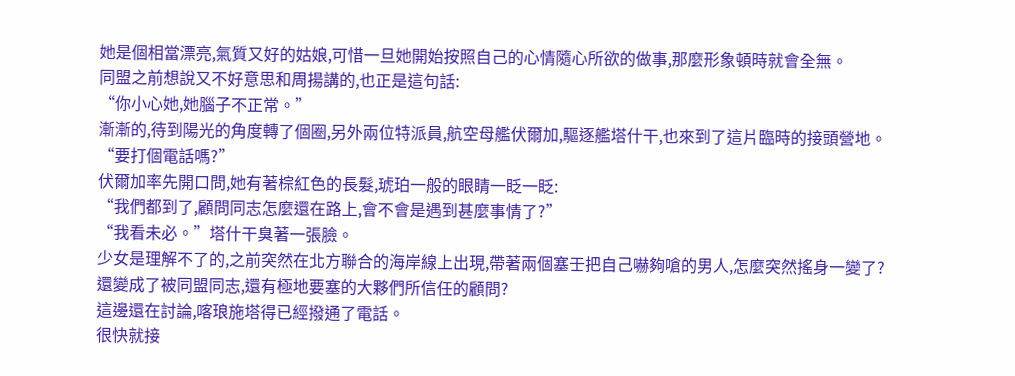她是個相當漂亮,氣質又好的姑娘,可惜一旦她開始按照自己的心情隨心所欲的做事,那麼形象頓時就會全無。
同盟之前想說又不好意思和周揚講的,也正是這句話:
“你小心她,她腦子不正常。”
漸漸的,待到陽光的角度轉了個圈,另外兩位特派員,航空母艦伏爾加,驅逐艦塔什干,也來到了這片臨時的接頭營地。
“要打個電話嗎?”
伏爾加率先開口問,她有著棕紅色的長髮,琥珀一般的眼睛一眨一眨:
“我們都到了,顧問同志怎麼還在路上,會不會是遇到甚麼事情了?”
“我看未必。”塔什干臭著一張臉。
少女是理解不了的,之前突然在北方聯合的海岸線上出現,帶著兩個塞壬把自己嚇夠嗆的男人,怎麼突然搖身一變了?
還變成了被同盟同志,還有極地要塞的大夥們所信任的顧問?
這邊還在討論,喀琅施塔得已經撥通了電話。
很快就接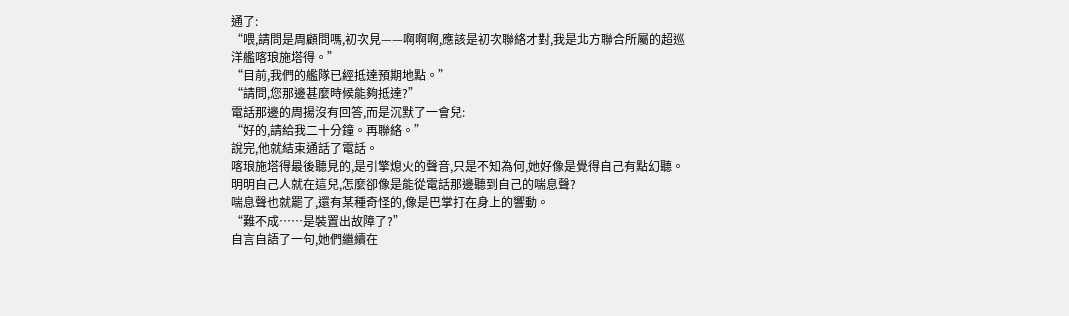通了:
“喂,請問是周顧問嗎,初次見——啊啊啊,應該是初次聯絡才對,我是北方聯合所屬的超巡洋艦喀琅施塔得。”
“目前,我們的艦隊已經抵達預期地點。”
“請問,您那邊甚麼時候能夠抵達?”
電話那邊的周揚沒有回答,而是沉默了一會兒:
“好的,請給我二十分鐘。再聯絡。”
說完,他就結束通話了電話。
喀琅施塔得最後聽見的,是引擎熄火的聲音,只是不知為何,她好像是覺得自己有點幻聽。
明明自己人就在這兒,怎麼卻像是能從電話那邊聽到自己的喘息聲?
喘息聲也就罷了,還有某種奇怪的,像是巴掌打在身上的響動。
“難不成……是裝置出故障了?”
自言自語了一句,她們繼續在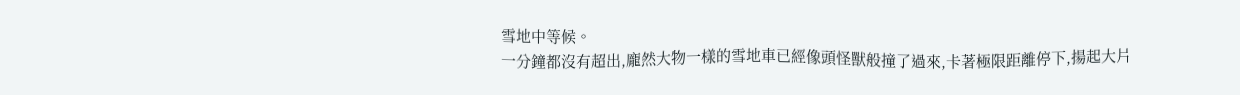雪地中等候。
一分鐘都沒有超出,龐然大物一樣的雪地車已經像頭怪獸般撞了過來,卡著極限距離停下,揚起大片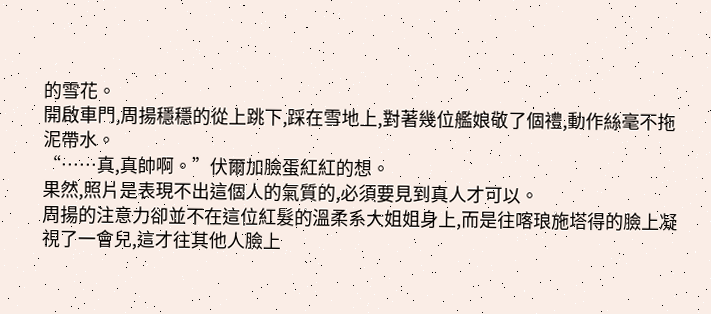的雪花。
開啟車門,周揚穩穩的從上跳下,踩在雪地上,對著幾位艦娘敬了個禮,動作絲毫不拖泥帶水。
“……真,真帥啊。”伏爾加臉蛋紅紅的想。
果然,照片是表現不出這個人的氣質的,必須要見到真人才可以。
周揚的注意力卻並不在這位紅髮的溫柔系大姐姐身上,而是往喀琅施塔得的臉上凝視了一會兒,這才往其他人臉上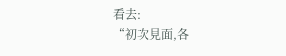看去:
“初次見面,各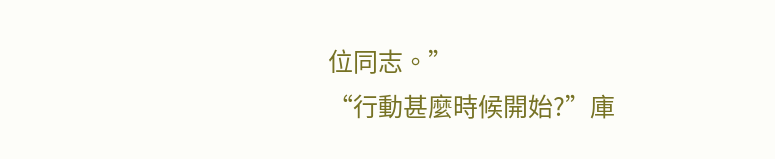位同志。”
“行動甚麼時候開始?”庫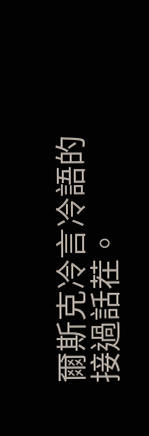爾斯克冷言冷語的接過話茬。